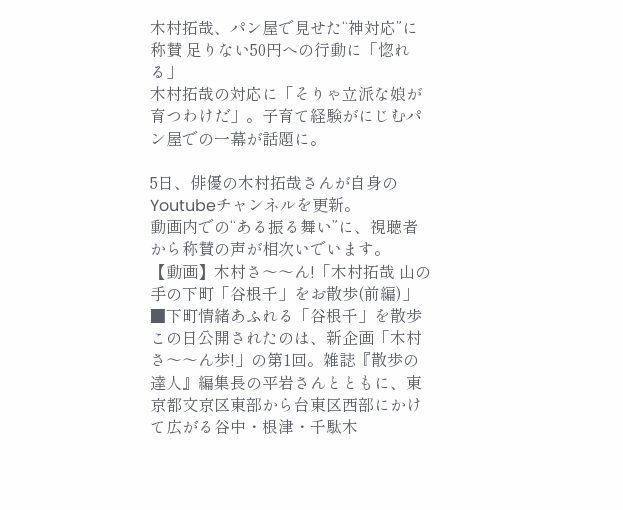木村拓哉、パン屋で見せた“神対応”に称賛 足りない50円への行動に「惚れる」
木村拓哉の対応に「そりゃ立派な娘が育つわけだ」。子育て経験がにじむパン屋での一幕が話題に。

5日、俳優の木村拓哉さんが自身のYoutubeチャンネルを更新。
動画内での“ある振る舞い”に、視聴者から称賛の声が相次いでいます。
【動画】木村さ〜〜ん!「木村拓哉 山の手の下町「谷根千」をお散歩(前編)」
■下町情緒あふれる「谷根千」を散歩
この日公開されたのは、新企画「木村さ〜〜ん歩!」の第1回。雑誌『散歩の達人』編集長の平岩さんとともに、東京都文京区東部から台東区西部にかけて広がる谷中・根津・千駄木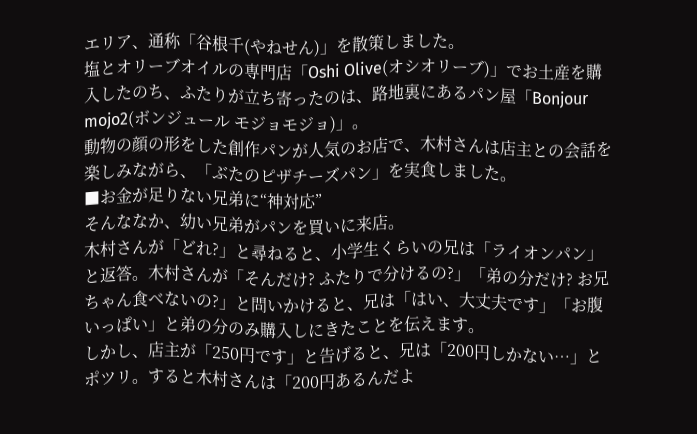エリア、通称「谷根千(やねせん)」を散策しました。
塩とオリーブオイルの専門店「Oshi Olive(オシオリーブ)」でお土産を購入したのち、ふたりが立ち寄ったのは、路地裏にあるパン屋「Bonjour mojo2(ボンジュール モジョモジョ)」。
動物の顔の形をした創作パンが人気のお店で、木村さんは店主との会話を楽しみながら、「ぶたのピザチーズパン」を実食しました。
■お金が足りない兄弟に“神対応”
そんななか、幼い兄弟がパンを買いに来店。
木村さんが「どれ?」と尋ねると、小学生くらいの兄は「ライオンパン」と返答。木村さんが「そんだけ? ふたりで分けるの?」「弟の分だけ? お兄ちゃん食べないの?」と問いかけると、兄は「はい、大丈夫です」「お腹いっぱい」と弟の分のみ購入しにきたことを伝えます。
しかし、店主が「250円です」と告げると、兄は「200円しかない…」とポツリ。すると木村さんは「200円あるんだよ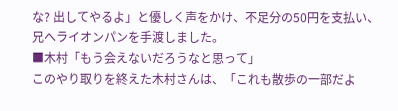な? 出してやるよ」と優しく声をかけ、不足分の50円を支払い、兄へライオンパンを手渡しました。
■木村「もう会えないだろうなと思って」
このやり取りを終えた木村さんは、「これも散歩の一部だよ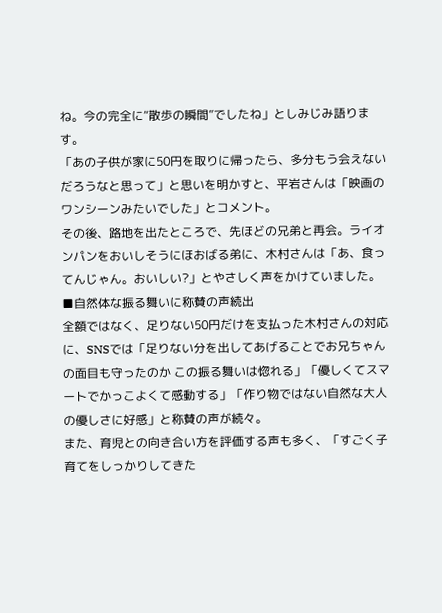ね。今の完全に“散歩の瞬間”でしたね」としみじみ語ります。
「あの子供が家に50円を取りに帰ったら、多分もう会えないだろうなと思って」と思いを明かすと、平岩さんは「映画のワンシーンみたいでした」とコメント。
その後、路地を出たところで、先ほどの兄弟と再会。ライオンパンをおいしそうにほおばる弟に、木村さんは「あ、食ってんじゃん。おいしい?」とやさしく声をかけていました。
■自然体な振る舞いに称賛の声続出
全額ではなく、足りない50円だけを支払った木村さんの対応に、SNSでは「足りない分を出してあげることでお兄ちゃんの面目も守ったのか この振る舞いは惚れる」「優しくてスマートでかっこよくて感動する」「作り物ではない自然な大人の優しさに好感」と称賛の声が続々。
また、育児との向き合い方を評価する声も多く、「すごく子育てをしっかりしてきた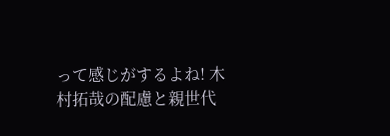って感じがするよね! 木村拓哉の配慮と親世代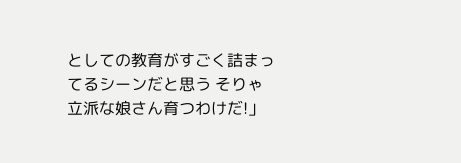としての教育がすごく詰まってるシーンだと思う そりゃ立派な娘さん育つわけだ!」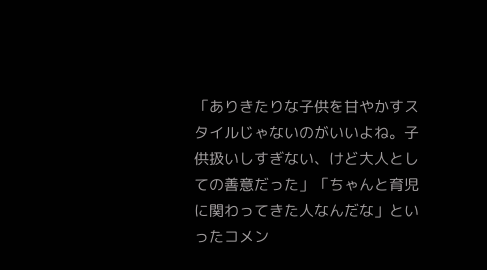「ありきたりな子供を甘やかすスタイルじゃないのがいいよね。子供扱いしすぎない、けど大人としての善意だった」「ちゃんと育児に関わってきた人なんだな」といったコメン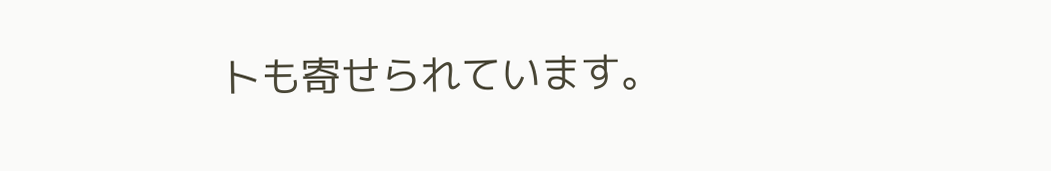トも寄せられています。